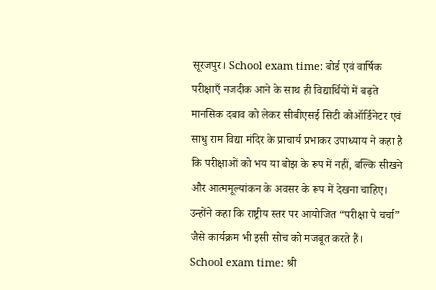सूरजपुर। School exam time: बोर्ड एवं वार्षिक परीक्षाएँ नजदीक आने के साथ ही विद्यार्थियों में बढ़ते मानसिक दबाव को लेकर सीबीएसई सिटी कोऑर्डिनेटर एवं साधु राम विद्या मंदिर के प्राचार्य प्रभाकर उपाध्याय ने कहा है कि परीक्षाओं को भय या बोझ के रूप में नहीं, बल्कि सीखने और आत्ममूल्यांकन के अवसर के रूप में देखना चाहिए। उन्होंने कहा कि राष्ट्रीय स्तर पर आयोजित “परीक्षा पे चर्चा” जैसे कार्यक्रम भी इसी सोच को मजबूत करते हैं।
School exam time: श्री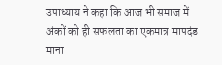उपाध्याय ने कहा कि आज भी समाज में अंकों को ही सफलता का एकमात्र मापदंड माना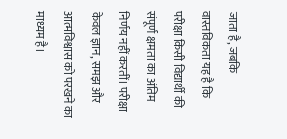जाता है, जबकि वास्तविकता यह है कि परीक्षा किसी विद्यार्थी की संपूर्ण क्षमता का अंतिम निर्णय नहीं करतीं। परीक्षा केवल ज्ञान, समझ और आत्मविश्वास को परखने का माध्यम है।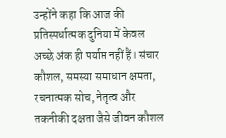उन्होंने कहा कि आज की प्रतिस्पर्धात्मक दुनिया में केवल अच्छे अंक ही पर्याप्त नहीं हैं। संचार कौशल, समस्या समाधान क्षमता, रचनात्मक सोच, नेतृत्व और तकनीकी दक्षता जैसे जीवन कौशल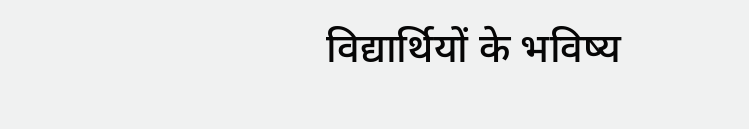विद्यार्थियों के भविष्य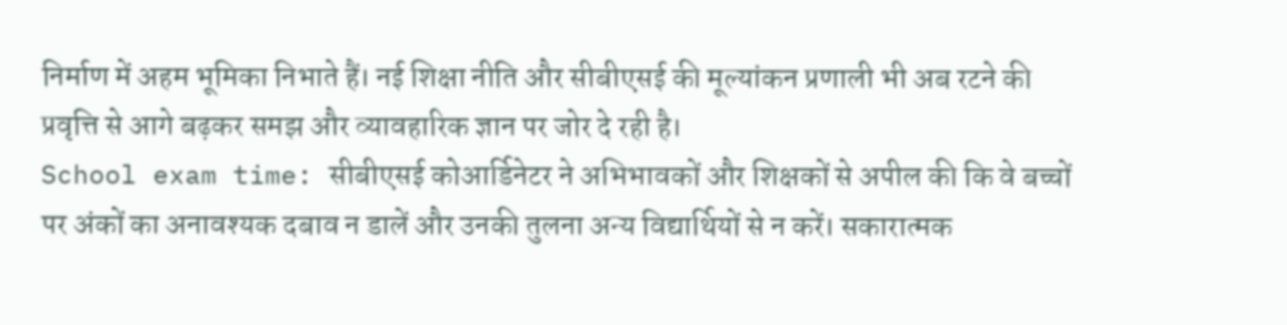निर्माण में अहम भूमिका निभाते हैं। नई शिक्षा नीति और सीबीएसई की मूल्यांकन प्रणाली भी अब रटने की प्रवृत्ति से आगे बढ़कर समझ और व्यावहारिक ज्ञान पर जोर दे रही है।
School exam time: सीबीएसई कोआर्डिनेटर ने अभिभावकों और शिक्षकों से अपील की कि वे बच्चों पर अंकों का अनावश्यक दबाव न डालें और उनकी तुलना अन्य विद्यार्थियों से न करें। सकारात्मक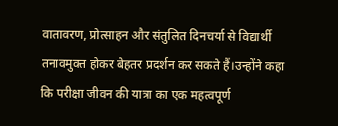वातावरण, प्रोत्साहन और संतुलित दिनचर्या से विद्यार्थी तनावमुक्त होकर बेहतर प्रदर्शन कर सकते हैं।उन्होंने कहा कि परीक्षा जीवन की यात्रा का एक महत्वपूर्ण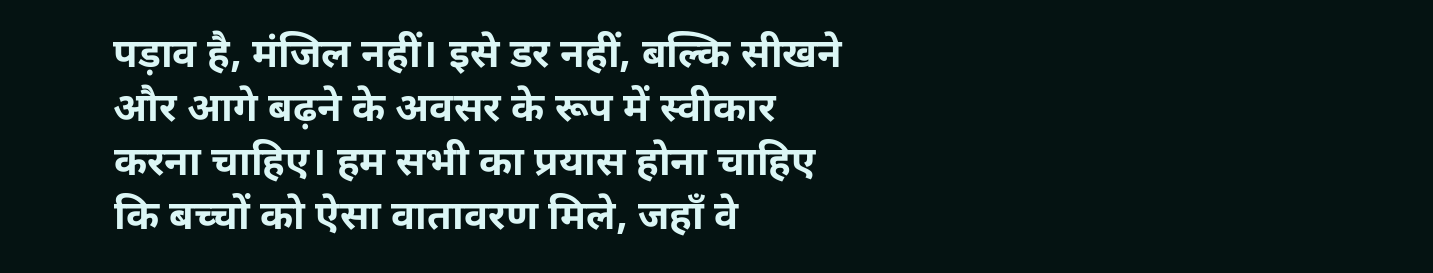पड़ाव है, मंजिल नहीं। इसे डर नहीं, बल्कि सीखने और आगे बढ़ने के अवसर के रूप में स्वीकार करना चाहिए। हम सभी का प्रयास होना चाहिए कि बच्चों को ऐसा वातावरण मिले, जहाँ वे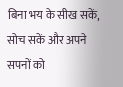बिना भय के सीख सकें, सोच सकें और अपने सपनों को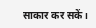साकार कर सकें।